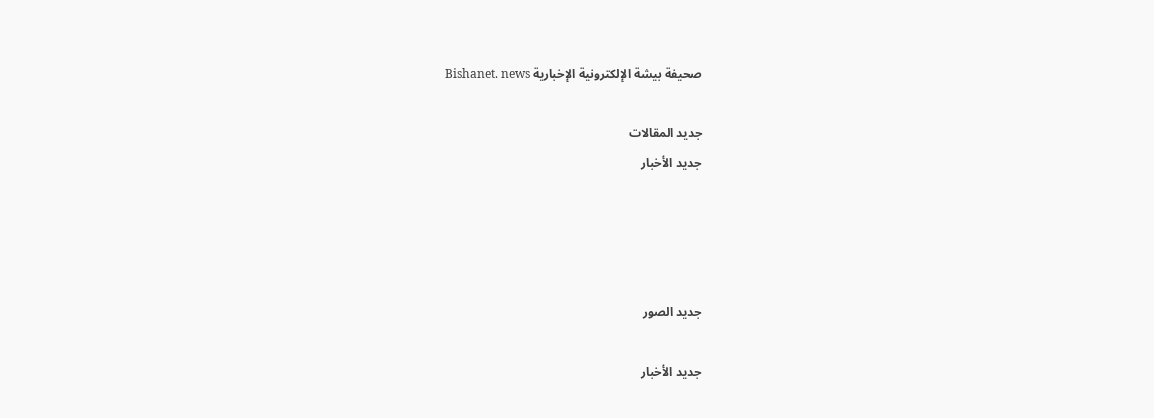صحيفة بيشة الإلكترونية الإخبارية Bishanet. news

جديد المقالات
جديد الأخبار




جديد الصور

جديد الأخبار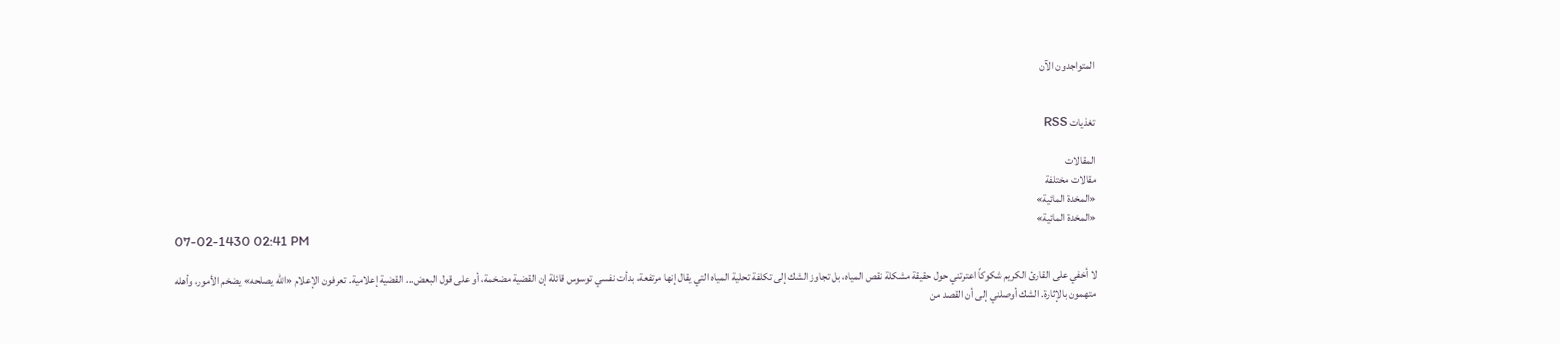المتواجدون الآن


تغذيات RSS

المقالات
مقالات مختلفة
«المخدة المائية»
«المخدة المائية»
07-02-1430 02:41 PM

لا أخفي على القارئ الكريم شكوكاً اعترتني حول حقيقة مشكلة نقص المياه، بل تجاوز الشك إلى تكلفة تحلية المياه التي يقال إنها مرتفعة، بدأت نفسي توسوس قائلة إن القضية مضخمة، أو على قول البعض... القضية إعلامية. تعرفون الإعلام «الله يصلحه» يضخم الأمور، وأهله متهمون بالإثارة. الشك أوصلني إلى أن القصد من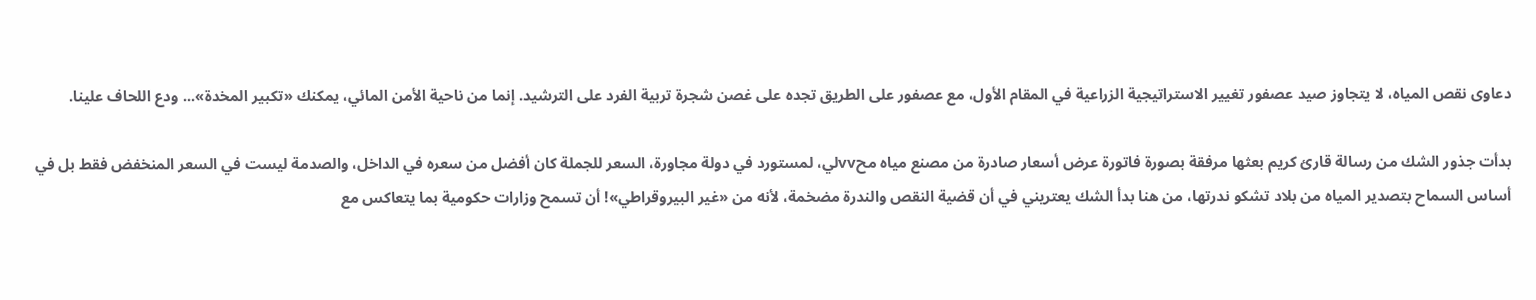دعاوى نقص المياه، لا يتجاوز صيد عصفور تغيير الاستراتيجية الزراعية في المقام الأول، مع عصفور على الطريق تجده على غصن شجرة تربية الفرد على الترشيد. إنما من ناحية الأمن المائي، يمكنك «تكبير المخدة»... ودع اللحاف علينا.

بدأت جذور الشك من رسالة قارئ كريم بعثها مرفقة بصورة فاتورة عرض أسعار صادرة من مصنع مياه محvvلي، لمستورد في دولة مجاورة، السعر للجملة كان أفضل من سعره في الداخل، والصدمة ليست في السعر المنخفض فقط بل في أساس السماح بتصدير المياه من بلاد تشكو ندرتها، من هنا بدأ الشك يعتريني في أن قضية النقص والندرة مضخمة، لأنه من «غير البيروقراطي»! أن تسمح وزارات حكومية بما يتعاكس مع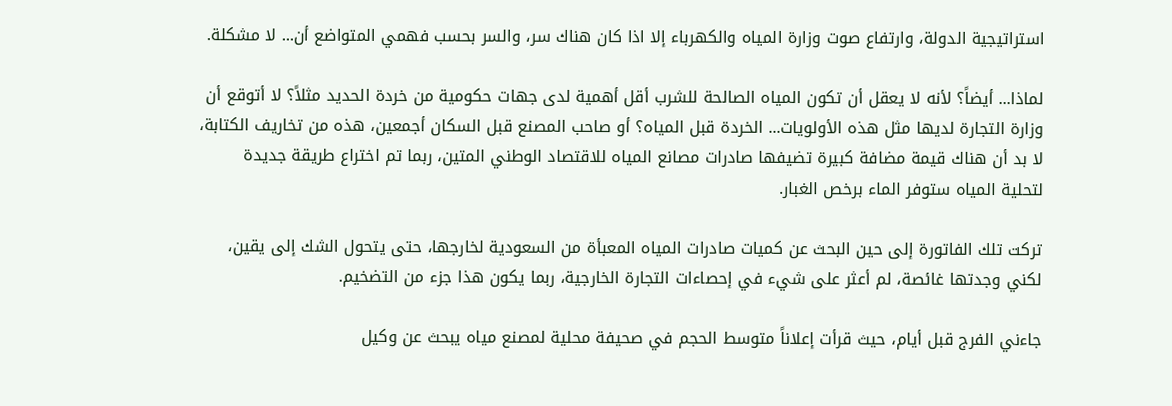استراتيجية الدولة، وارتفاع صوت وزارة المياه والكهرباء إلا اذا كان هناك سر، والسر بحسب فهمي المتواضع أن... لا مشكلة.

لماذا... أيضاً؟ لأنه لا يعقل أن تكون المياه الصالحة للشرب أقل أهمية لدى جهات حكومية من خردة الحديد مثلاً؟ لا أتوقع أن وزارة التجارة لديها مثل هذه الأولويات... الخردة قبل المياه؟ أو صاحب المصنع قبل السكان أجمعين، هذه من تخاريف الكتابة، لا بد أن هناك قيمة مضافة كبيرة تضيفها صادرات مصانع المياه للاقتصاد الوطني المتين، ربما تم اختراع طريقة جديدة لتحلية المياه ستوفر الماء برخص الغبار.

تركت تلك الفاتورة إلى حين البحث عن كميات صادرات المياه المعبأة من السعودية لخارجها، حتى يتحول الشك إلى يقين، لكني وجدتها غائصة، لم أعثر على شيء في إحصاءات التجارة الخارجية، ربما يكون هذا جزء من التضخيم.

جاءني الفرج قبل أيام، حيث قرأت إعلاناً متوسط الحجم في صحيفة محلية لمصنع مياه يبحث عن وكيل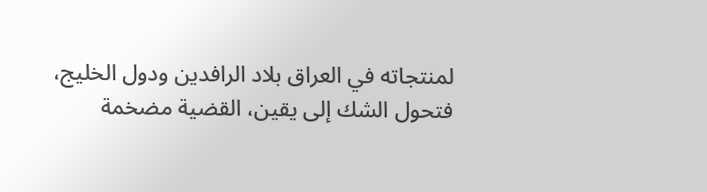لمنتجاته في العراق بلاد الرافدين ودول الخليج، فتحول الشك إلى يقين، القضية مضخمة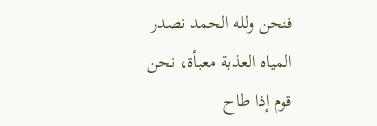فنحن ولله الحمد نصدر المياه العذبة معبأة، نحن قوم إذا طاح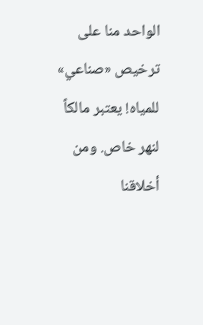الواحد منا على ترخيص «صناعي» للمياه! يعتبر مالكاً لنهر خاص. ومن أخلاقنا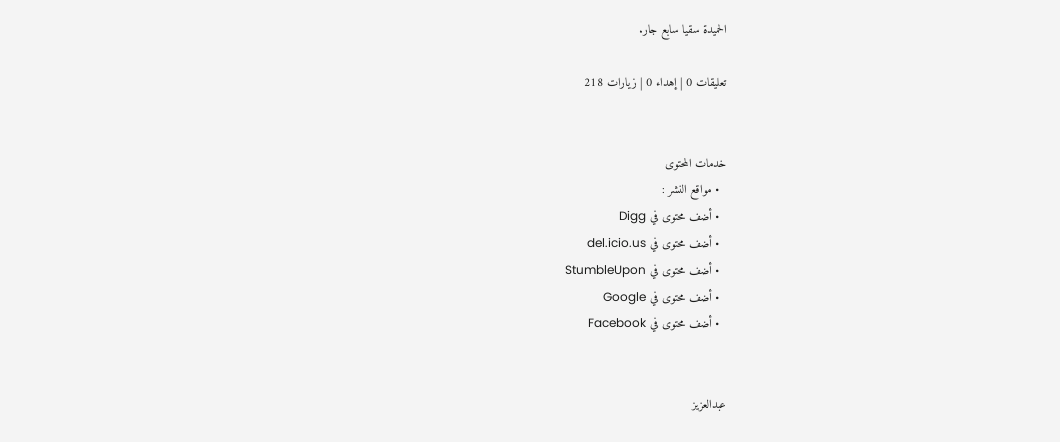الحميدة سقيا سابع جار.

تعليقات 0 | إهداء 0 | زيارات 218


خدمات المحتوى
  • مواقع النشر :
  • أضف محتوى في Digg
  • أضف محتوى في del.icio.us
  • أضف محتوى في StumbleUpon
  • أضف محتوى في Google
  • أضف محتوى في Facebook


عبدالعزيز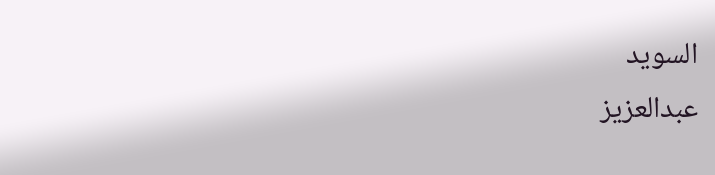السويد
عبدالعزيز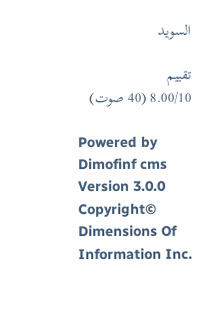السويد

تقييم
8.00/10 (40 صوت)

Powered by Dimofinf cms Version 3.0.0
Copyright© Dimensions Of Information Inc.